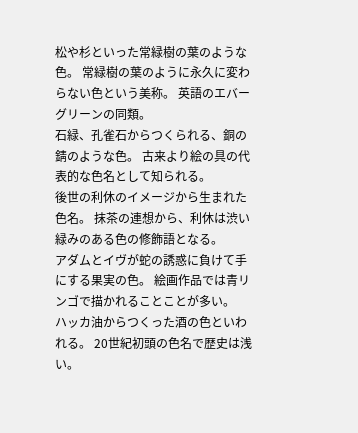松や杉といった常緑樹の葉のような色。 常緑樹の葉のように永久に変わらない色という美称。 英語のエバーグリーンの同類。
石緑、孔雀石からつくられる、銅の錆のような色。 古来より絵の具の代表的な色名として知られる。
後世の利休のイメージから生まれた色名。 抹茶の連想から、利休は渋い緑みのある色の修飾語となる。
アダムとイヴが蛇の誘惑に負けて手にする果実の色。 絵画作品では青リンゴで描かれることことが多い。
ハッカ油からつくった酒の色といわれる。 20世紀初頭の色名で歴史は浅い。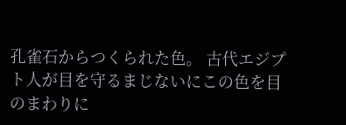孔雀石からつくられた色。 古代エジプト人が目を守るまじないにこの色を目のまわりに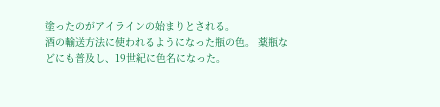塗ったのがアイラインの始まりとされる。
酒の輸送方法に使われるようになった瓶の色。 薬瓶などにも普及し、19世紀に色名になった。